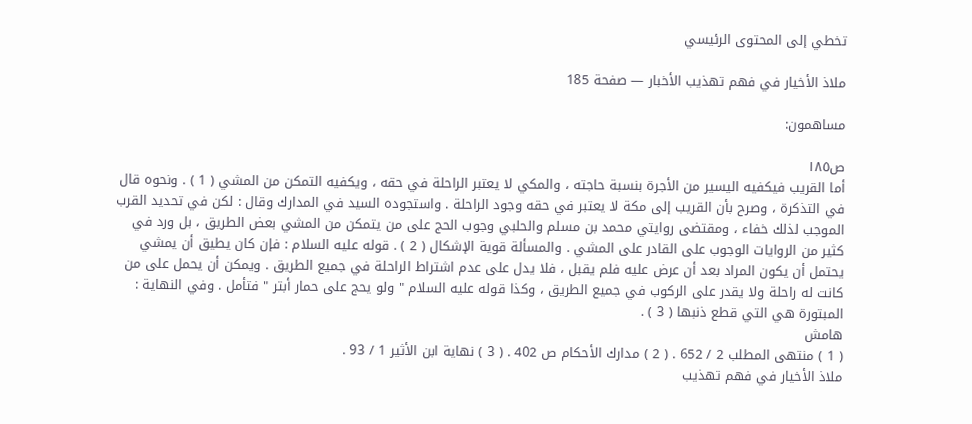تخطي إلى المحتوى الرئيسي

ملاذ الأخيار في فهم تهذيب الأخبار — صفحة 185

مساهمون:

ص١٨٥
أما القريب فيكفيه اليسير من الأجرة بنسبة حاجته ، والمكي لا يعتبر الراحلة في حقه ، ويكفيه التمكن من المشي ( 1 ) . ونحوه قال في التذكرة ، وصرح بأن القريب إلى مكة لا يعتبر في حقه وجود الراحلة . واستجوده السيد في المدارك وقال : لكن في تحديد القرب الموجب لذلك خفاء ، ومقتضى روايتي محمد بن مسلم والحلبي وجوب الحج على من يتمكن من المشي بعض الطريق ، بل ورد في كثير من الروايات الوجوب على القادر على المشي . والمسألة قوية الإشكال ( 2 ) . قوله عليه السلام : فإن كان يطيق أن يمشي يحتمل أن يكون المراد بعد أن عرض عليه فلم يقبل ، فلا يدل على عدم اشتراط الراحلة في جميع الطريق . ويمكن أن يحمل على من كانت له راحلة ولا يقدر على الركوب في جميع الطريق ، وكذا قوله عليه السلام " ولو يحج على حمار أبتر " فتأمل . وفي النهاية : المبتورة هي التي قطع ذنبها ( 3 ) .
هامش
( 1 ) منتهى المطلب 2 / 652 . ( 2 ) مدارك الأحكام ص 402 . ( 3 ) نهاية ابن الأثير 1 / 93 .
ملاذ الأخيار في فهم تهذيب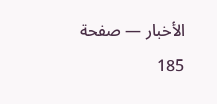الأخبار — صفحة 185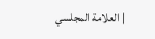| العلامة المجلسي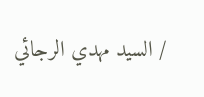/ السيد مهدي الرجائي